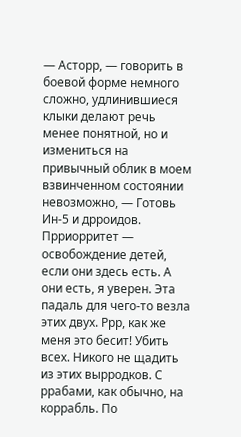— Асторр, — говорить в боевой форме немного сложно, удлинившиеся клыки делают речь менее понятной, но и измениться на привычный облик в моем взвинченном состоянии невозможно, — Готовь Ин-5 и дрроидов. Прриорритет — освобождение детей, если они здесь есть. А они есть, я уверен. Эта падаль для чего-то везла этих двух. Ррр, как же меня это бесит! Убить всех. Никого не щадить из этих вырродков. С ррабами, как обычно, на коррабль. По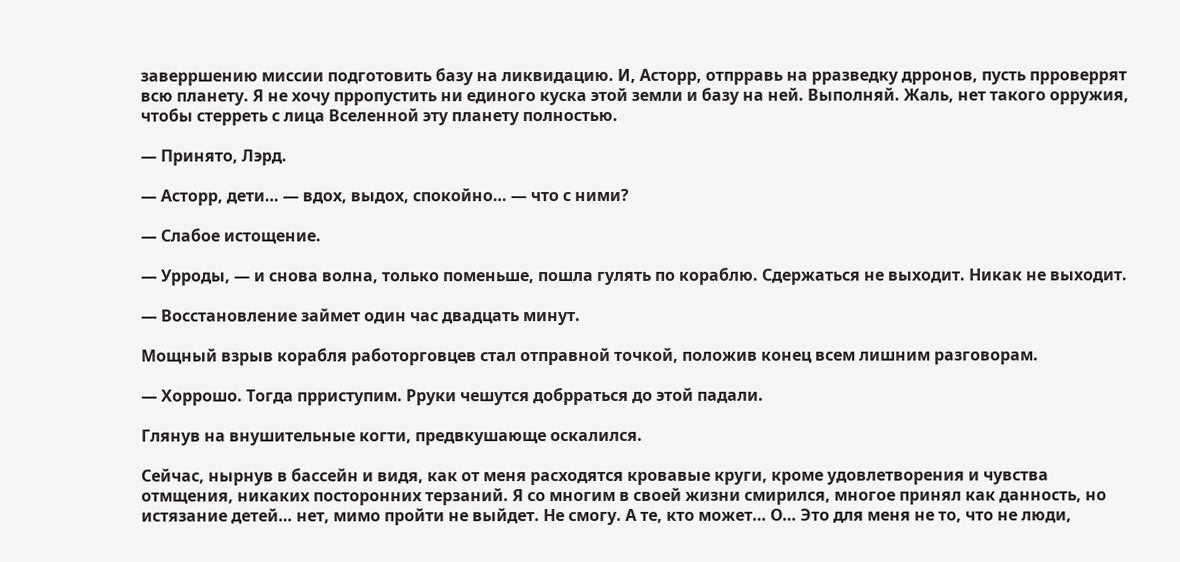заверршению миссии подготовить базу на ликвидацию. И, Асторр, отпрравь на рразведку дрронов, пусть прроверрят всю планету. Я не хочу прропустить ни единого куска этой земли и базу на ней. Выполняй. Жаль, нет такого орружия, чтобы стерреть с лица Вселенной эту планету полностью.

— Принято, Лэрд.

— Асторр, дети… — вдох, выдох, спокойно… — что с ними?

— Слабое истощение.

— Урроды, — и снова волна, только поменьше, пошла гулять по кораблю. Сдержаться не выходит. Никак не выходит.

— Восстановление займет один час двадцать минут.

Мощный взрыв корабля работорговцев стал отправной точкой, положив конец всем лишним разговорам.

— Хоррошо. Тогда прриступим. Рруки чешутся добрраться до этой падали.

Глянув на внушительные когти, предвкушающе оскалился.

Сейчас, нырнув в бассейн и видя, как от меня расходятся кровавые круги, кроме удовлетворения и чувства отмщения, никаких посторонних терзаний. Я со многим в своей жизни смирился, многое принял как данность, но истязание детей… нет, мимо пройти не выйдет. Не смогу. А те, кто может… О… Это для меня не то, что не люди,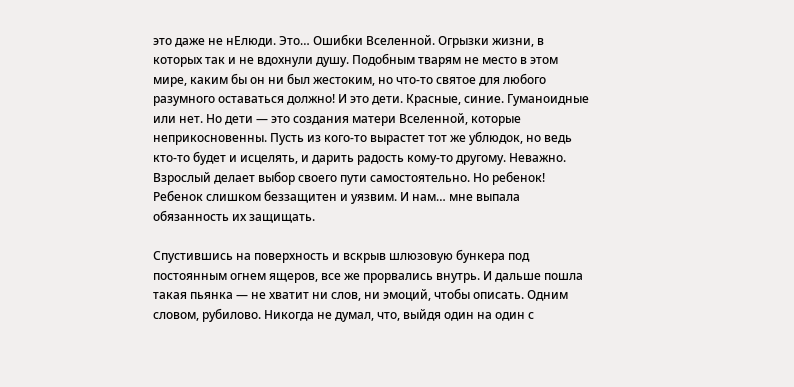это даже не нЕлюди. Это… Ошибки Вселенной. Огрызки жизни, в которых так и не вдохнули душу. Подобным тварям не место в этом мире, каким бы он ни был жестоким, но что-то святое для любого разумного оставаться должно! И это дети. Красные, синие. Гуманоидные или нет. Но дети — это создания матери Вселенной, которые неприкосновенны. Пусть из кого-то вырастет тот же ублюдок, но ведь кто-то будет и исцелять, и дарить радость кому-то другому. Неважно. Взрослый делает выбор своего пути самостоятельно. Но ребенок! Ребенок слишком беззащитен и уязвим. И нам… мне выпала обязанность их защищать.

Спустившись на поверхность и вскрыв шлюзовую бункера под постоянным огнем ящеров, все же прорвались внутрь. И дальше пошла такая пьянка — не хватит ни слов, ни эмоций, чтобы описать. Одним словом, рубилово. Никогда не думал, что, выйдя один на один с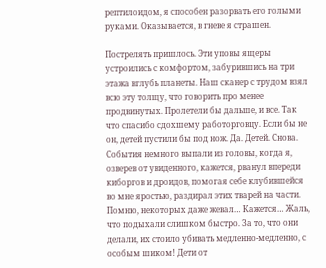рептилоидом, я способен разорвать его голыми руками. Оказывается, в гневе я страшен.

Пострелять пришлось. Эти уповы ящеры устроились с комфортом, забурившись на три этажа вглубь планеты. Наш сканер с трудом взял всю эту толщу, что говорить про менее продвинутых. Пролетели бы дальше, и все. Так что спасибо сдохшему работорговцу. Если бы не он, детей пустили бы под нож. Да. Детей. Снова. События немного выпали из головы, когда я, озверев от увиденного, кажется, рванул впереди киборгов и дроидов, помогая себе клубившейся во мне яростью, раздирал этих тварей на части. Помню, некоторых даже жевал… Кажется… Жаль, что подыхали слишком быстро. За то, что они делали, их стоило убивать медленно-медленно, с особым шиком! Дети от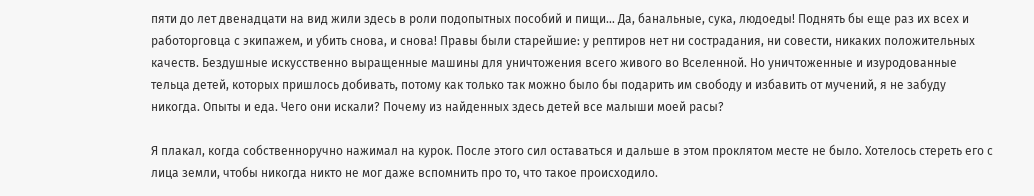пяти до лет двенадцати на вид жили здесь в роли подопытных пособий и пищи… Да, банальные, сука, людоеды! Поднять бы еще раз их всех и работорговца с экипажем, и убить снова, и снова! Правы были старейшие: у рептиров нет ни сострадания, ни совести, никаких положительных качеств. Бездушные искусственно выращенные машины для уничтожения всего живого во Вселенной. Но уничтоженные и изуродованные тельца детей, которых пришлось добивать, потому как только так можно было бы подарить им свободу и избавить от мучений, я не забуду никогда. Опыты и еда. Чего они искали? Почему из найденных здесь детей все малыши моей расы?

Я плакал, когда собственноручно нажимал на курок. После этого сил оставаться и дальше в этом проклятом месте не было. Хотелось стереть его с лица земли, чтобы никогда никто не мог даже вспомнить про то, что такое происходило.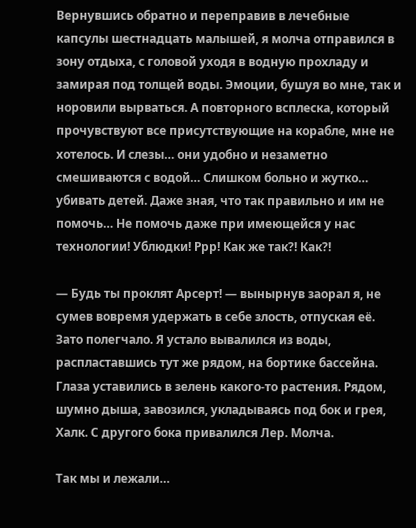Вернувшись обратно и переправив в лечебные капсулы шестнадцать малышей, я молча отправился в зону отдыха, с головой уходя в водную прохладу и замирая под толщей воды. Эмоции, бушуя во мне, так и норовили вырваться. А повторного всплеска, который прочувствуют все присутствующие на корабле, мне не хотелось. И слезы… они удобно и незаметно смешиваются с водой… Слишком больно и жутко… убивать детей. Даже зная, что так правильно и им не помочь… Не помочь даже при имеющейся у нас технологии! Ублюдки! Ррр! Как же так?! Как?!

— Будь ты проклят Арсерт! — вынырнув заорал я, не сумев вовремя удержать в себе злость, отпуская её. Зато полегчало. Я устало вывалился из воды, распластавшись тут же рядом, на бортике бассейна. Глаза уставились в зелень какого-то растения. Рядом, шумно дыша, завозился, укладываясь под бок и грея, Халк. С другого бока привалился Лер. Молча.

Так мы и лежали…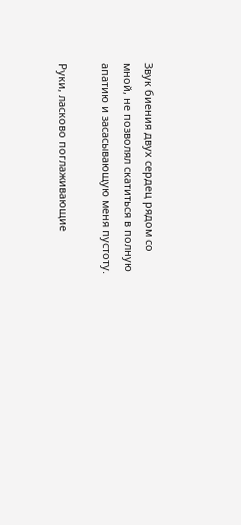Звук биения двух сердец рядом со мной, не позволял скатиться в полную апатию и засасывающую меня пустоту.

Руки, ласково поглаживающие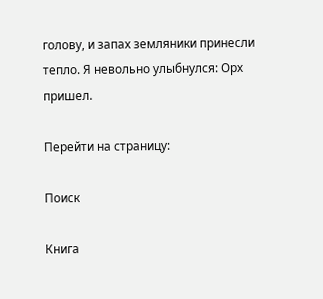голову, и запах земляники принесли тепло. Я невольно улыбнулся: Орх пришел.

Перейти на страницу:

Поиск

Книга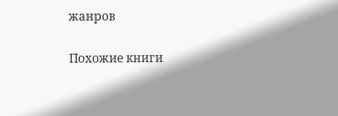жанров

Похожие книги